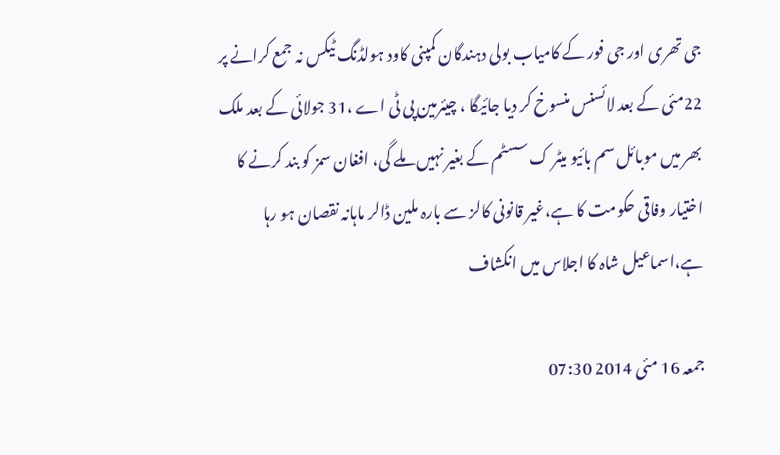جی تھری اور جی فور کے کامیاب بولی دہندگان کمپنی کاود ہولڈنگ ٹیکس نہ جمع کرانے پر 22مئی کے بعد لائسنس منسوخ کر دیا جائیگا ، چیئرمین پی ٹی اے ،31 جولائی کے بعد ملک بھر میں موبائل سم بائیو میٹر ک سسٹم کے بغیر نہیں ملے گی، افغان سمز کو بند کرنے کا اختیار وفاقی حکومت کا ہے،غیر قانونی کالز سے بارہ ملین ڈالر ماہانہ نقصان ہو رہا ہے،اسماعیل شاہ کا اجلاس میں انکشاف

جمعہ 16 مئی 2014 07:30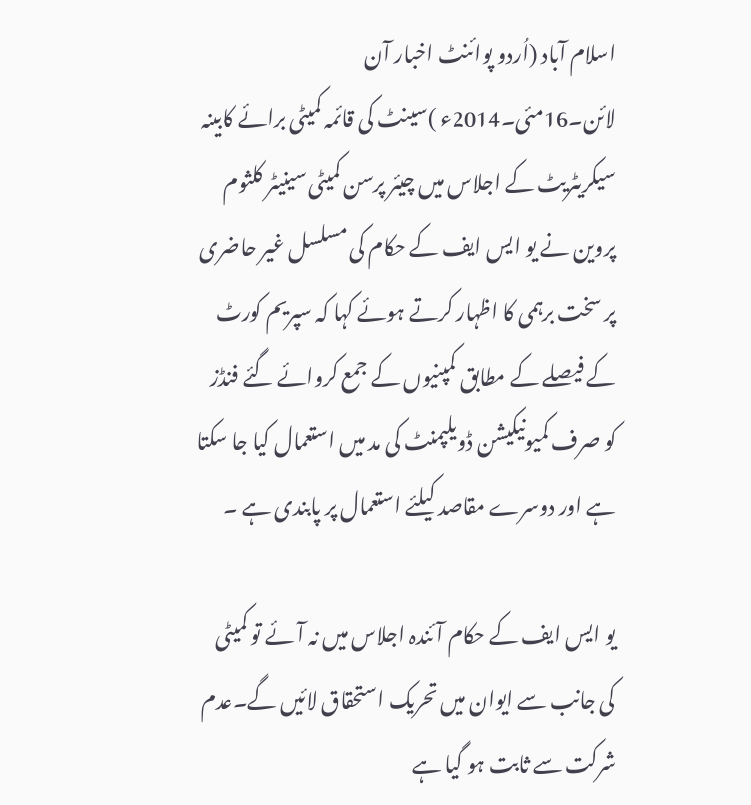اسلام آباد (اُردو پوائنٹ اخبار آن لائن۔16مئی۔2014ء )سینٹ کی قائمہ کمیٹی برائے کابینہ سیکریٹریٹ کے اجلاس میں چیئر پرسن کمیٹی سینیٹر کلثوم پروین نے یو ایس ایف کے حکام کی مسلسل غیر حاضری پر سخت برہمی کا اظہار کرتے ہوئے کہا کہ سپریم کورٹ کے فیصلے کے مطابق کمپنیوں کے جمع کروائے گئے فنڈز کو صرف کمیونیکیشن ڈویلپمنٹ کی مد میں استعمال کیا جا سکتا ہے اور دوسرے مقاصد کیلئے استعمال پر پابندی ہے ۔

یو ایس ایف کے حکام آئندہ اجلاس میں نہ آئے تو کمیٹی کی جانب سے ایوان میں تحریک استحقاق لائیں گے۔عدم شرکت سے ثابت ہو گیا ہے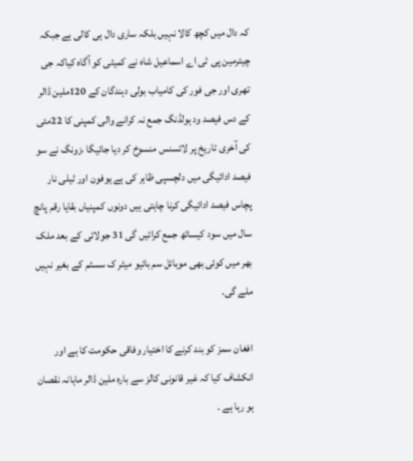کہ دال میں کچھ کالا نہیں بلکہ ساری دال ہی کالی ہے جبکہ چیئرمین پی ٹی اے اسماعیل شاہ نے کمیٹی کو آگاہ کیاکہ جی تھری اور جی فور کی کامیاب بولی دہندگان کے 120ملین ڈالر کے دس فیصد ود ہولڈنگ جمع نہ کرانے والی کمپنی کا 22مئی کی آخری تاریخ پر لائسنس منسوخ کر دیا جائیگا ،زونگ نے سو فیصد ادائیگی میں دلچسپی ظاہر کی ہے یوفون اور ٹیلی نار پچاس فیصد ادائیگی کرنا چاہتی ہیں دونوں کمپنیاں بقایا رقم پانچ سال میں سود کیساتھ جمع کرائیں گی 31 جولائی کے بعد ملک بھر میں کوئی بھی موبائل سم بائیو میٹر ک سسٹم کے بغیر نہیں ملے گی.

افغان سمز کو بند کرنے کا اختیار وفاقی حکومت کا ہے اور انکشاف کیا کہ غیر قانونی کالز سے بارہ ملین ڈالر ماہانہ نقصان ہو رہا ہے ۔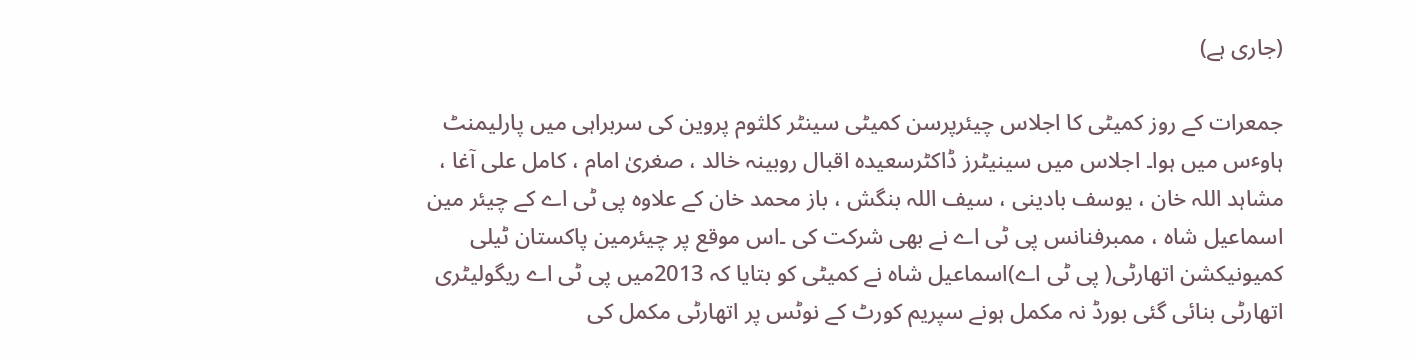(جاری ہے)

جمعرات کے روز کمیٹی کا اجلاس چیئرپرسن کمیٹی سینٹر کلثوم پروین کی سربراہی میں پارلیمنٹ ہاوٴس میں ہوا۔ اجلاس میں سینیٹرز ڈاکٹرسعیدہ اقبال روبینہ خالد ، صغریٰ امام ، کامل علی آغا ، مشاہد اللہ خان ، یوسف بادینی ، سیف اللہ بنگش ، باز محمد خان کے علاوہ پی ٹی اے کے چیئر مین اسماعیل شاہ ، ممبرفنانس پی ٹی اے نے بھی شرکت کی ۔اس موقع پر چیئرمین پاکستان ٹیلی کمیونیکشن اتھارٹی( پی ٹی اے)اسماعیل شاہ نے کمیٹی کو بتایا کہ 2013میں پی ٹی اے ریگولیٹری اتھارٹی بنائی گئی بورڈ نہ مکمل ہونے سپریم کورٹ کے نوٹس پر اتھارٹی مکمل کی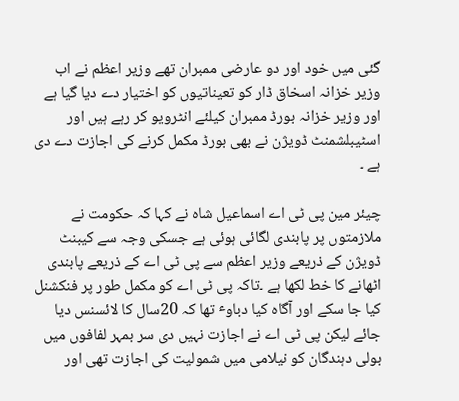گئی میں خود اور دو عارضی ممبران تھے وزیر اعظم نے اب وزیر خزانہ اسخاق ڈار کو تعیناتیوں کو اختیار دے دیا گیا ہے اور وزیر خزانہ بورڈ ممبران کیلئے انٹرویو کر رہے ہیں اور اسٹیبلشمنٹ ڈویژن نے بھی بورڈ مکمل کرنے کی اجازت دے دی ہے ۔

چیئر مین پی ٹی اے اسماعیل شاہ نے کہا کہ حکومت نے ملازمتوں پر پابندی لگائی ہوئی ہے جسکی وجہ سے کیبنٹ ڈویژن کے ذریعے وزیر اعظم سے پی ٹی اے کے ذریعے پابندی اٹھانے کا خط لکھا ہے ۔تاکہ پی ٹی اے کو مکمل طور پر فنکشنل کیا جا سکے اور آگاہ کیا دباوٴ تھا کہ 20سال کا لائسنس دیا جائے لیکن پی ٹی اے نے اجازت نہیں دی سر بمہر لفافوں میں بولی دہندگان کو نیلامی میں شمولیت کی اجازت تھی اور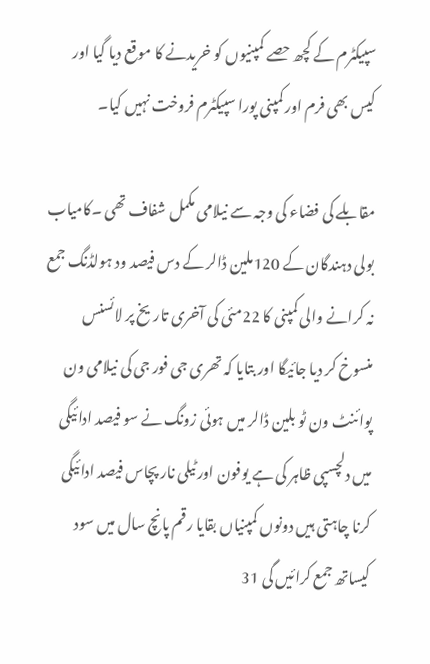سپیکٹرم کے کچھ حصے کمپنیوں کو خریدنے کا موقع دیا گیا اور کیس بھی فرم اور کمپنی پورا سپیکٹرم فروخت نہیں کیا۔

مقابلے کی فضاء کی وجہ سے نیلامی مکمل شفاف تھی ۔کامیاب بولی دہندگان کے 120ملین ڈالر کے دس فیصد ود ہولڈنگ جمع نہ کرانے والی کمپنی کا 22مئی کی آخری تاریخ پر لائسنس منسوخ کر دیا جائیگا اور بتایا کہ تھری جی فور جی کی نیلامی ون پوائنٹ ون ٹو بلین ڈالر میں ہوئی زونگ نے سو فیصد ادائیگی میں دلچسپی ظاہر کی ہے یوفون اور ٹیلی نار پچاس فیصد ادائیگی کرنا چاہتی ہیں دونوں کمپنیاں بقایا رقم پانچ سال میں سود کیساتھ جمع کرائیں گی 31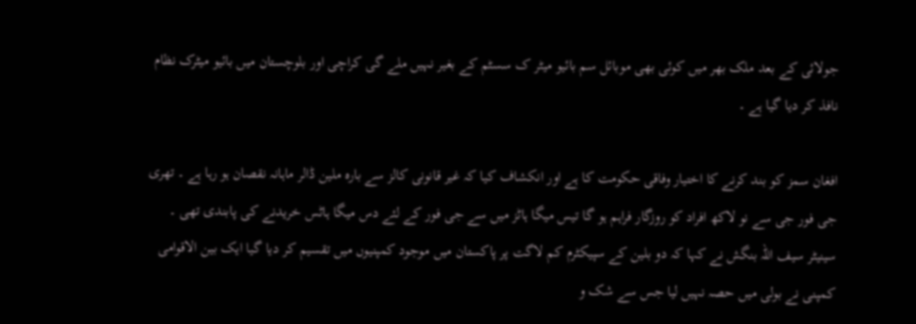جولائی کے بعد ملک بھر میں کوئی بھی موبائل سم بائیو میٹر ک سسٹم کے بغیر نہیں ملے گی کراچی اور بلوچستان میں بائیو میٹرک نظام نافذ کر دیا گیا ہے ۔

افغان سمز کو بند کرنے کا اختیار وفاقی حکومت کا ہے اور انکشاف کیا کہ غیر قانونی کالز سے بارہ ملین ڈالر ماہانہ نقصان ہو رہا ہے ۔ تھری جی فور جی سے نو لاکھ افراد کو روزگار فراہم ہو گا تیس میگا ہاٹز میں سے جی فور کے لئے دس میگا ہاٹس خریدنے کی پابندی تھی ۔ سینیٹر سیف اللہ بنگش نے کہا کہ دو بلین کے سپیکٹرم کم لاگت پر پاکستان میں موجود کمپنیوں میں تقسیم کر دیا گیا ایک بین الاقوامی کمپنی نے بولی میں حصہ نہیں لیا جس سے شک و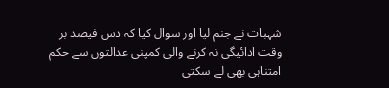شہبات نے جنم لیا اور سوال کیا کہ دس فیصد بر وقت ادائیگی نہ کرنے والی کمپنی عدالتوں سے حکم امتناہی بھی لے سکتی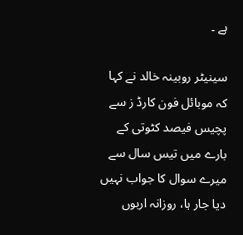ہے ۔

سینیٹر روبینہ خالد نے کہا کہ موبائل فون کارڈ ز سے پچیس فیصد کٹوتی کے بارے میں تیس سال سے میرے سوال کا جواب نہیں دیا جار ہا، روزانہ اربوں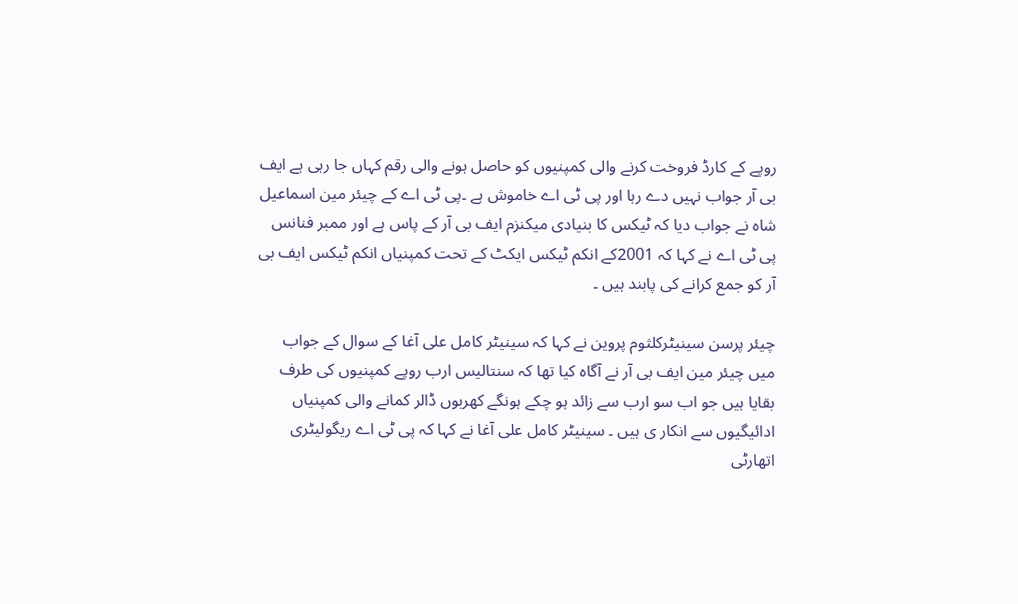روپے کے کارڈ فروخت کرنے والی کمپنیوں کو حاصل ہونے والی رقم کہاں جا رہی ہے ایف بی آر جواب نہیں دے رہا اور پی ٹی اے خاموش ہے ۔پی ٹی اے کے چیئر مین اسماعیل شاہ نے جواب دیا کہ ٹیکس کا بنیادی میکنزم ایف بی آر کے پاس ہے اور ممبر فنانس پی ٹی اے نے کہا کہ 2001کے انکم ٹیکس ایکٹ کے تحت کمپنیاں انکم ٹیکس ایف بی آر کو جمع کرانے کی پابند ہیں ۔

چیئر پرسن سینیٹرکلثوم پروین نے کہا کہ سینیٹر کامل علی آغا کے سوال کے جواب میں چیئر مین ایف بی آر نے آگاہ کیا تھا کہ سنتالیس ارب روپے کمپنیوں کی طرف بقایا ہیں جو اب سو ارب سے زائد ہو چکے ہونگے کھربوں ڈالر کمانے والی کمپنیاں ادائیگیوں سے انکار ی ہیں ۔ سینیٹر کامل علی آغا نے کہا کہ پی ٹی اے ریگولیٹری اتھارٹی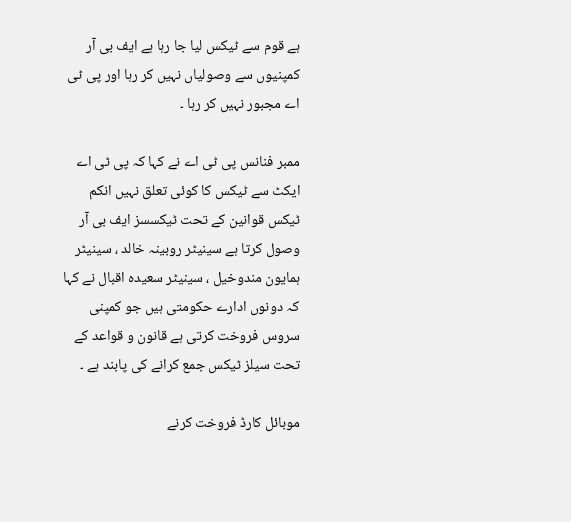ہے قوم سے ٹیکس لیا جا رہا ہے ایف بی آر کمپنیوں سے وصولیاں نہیں کر رہا اور پی ٹی اے مجبور نہیں کر رہا ۔

ممبر فنانس پی ٹی اے نے کہا کہ پی ٹی اے ایکٹ سے ٹیکس کا کوئی تعلق نہیں انکم ٹیکس قوانین کے تحت ٹیکسسز ایف بی آر وصول کرتا ہے سینیٹر روبینہ خالد ، سینیٹر ہمایون مندوخیل ، سینیٹر سعیدہ اقبال نے کہا کہ دونوں ادارے حکومتی ہیں جو کمپنی سروس فروخت کرتی ہے قانون و قواعد کے تحت سیلز ٹیکس جمع کرانے کی پابند ہے ۔

موبائل کارڈ فروخت کرنے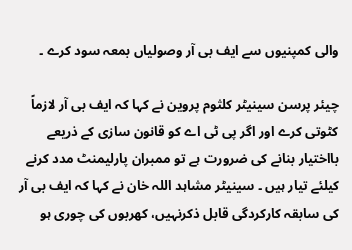والی کمپنیوں سے ایف بی آر وصولیاں بمعہ سود کرے ۔

چیئر پرسن سینیٹر کلثوم پروین نے کہا کہ ایف بی آر لازماً کٹوتی کرے اور اگر پی ٹی اے کو قانون سازی کے ذریعے بااختیار بنانے کی ضرورت ہے تو ممبران پارلیمنٹ مدد کرنے کیلئے تیار ہیں ۔ سینیٹر مشاہد اللہ خان نے کہا کہ ایف بی آر کی سابقہ کارکردگی قابل ذکرنہیں، کھربوں کی چوری ہو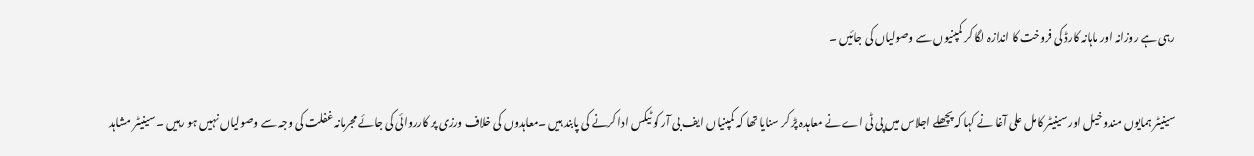رہی ہے روزانہ اور ماہانہ کارڈ کی فروخت کا اندازہ لگا کر کمپنیوں سے وصولیاں کی جائیں ۔

سینیٹر ہمایوں مندوخیل اور سینیٹر کامل علی آغا نے کہا کہ پچھلے اجلاس میں پی ٹی اے نے معاہدہ پڑ کر سنایا تھا کہ کمپنیاں ایف بی آر کو ٹیکس ادا کرنے کی پابند ہیں ۔معاہدوں کی خلاف ورزی پر کارروائی کی جائے مجرمانہ غفلت کی وجہ سے وصولیاں نہیں ہو رہیں ۔ سینیٹر مشاہد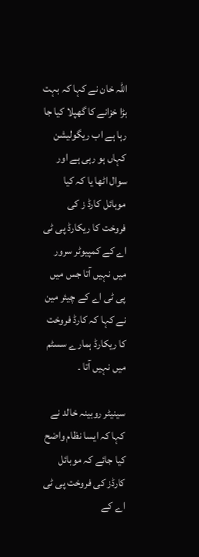اللہ خان نے کہا کہ بہت بڑا خزانے کا گھپلا کیا جا رہا ہے اب ریگولیشن کہاں ہو رہی ہے اور سوال اٹھا یا کہ کیا موبائل کارڈ ز کی فروخت کا ریکارڈ پی ٹی اے کے کمپیوٹر سرور میں نہیں آتا جس میں پی ٹی اے کے چیئر مین نے کہا کہ کارڈ فروخت کا ریکارڈ ہمارے سسٹم میں نہیں آتا ۔

سینیٹر روبینہ خالد نے کہا کہ ایسا نظام واضح کیا جائے کہ موبائل کارڈز کی فروخت پی ٹی اے کے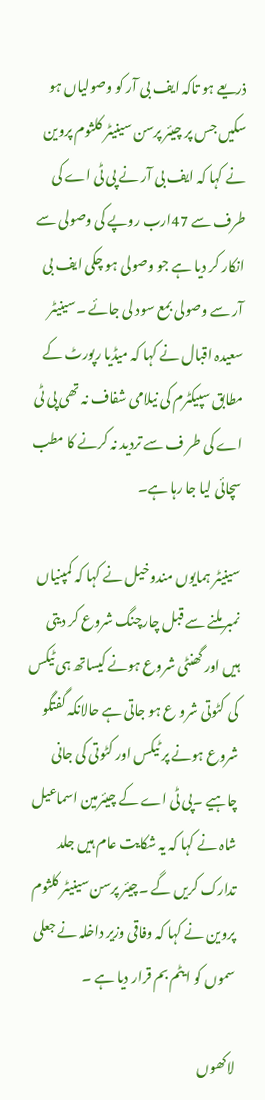ذریعے ہو تاکہ ایف بی آر کو وصولیاں ہو سکیں جس پر چیئر پرسن سینیٹر کلثوم پروین نے کہا کہ ایف بی آر نے پی ٹی اے کی طرف سے 47ارب روپے کی وصولی سے انکار کر دیا ہے جو وصولی ہو چکی ایف بی آر سے وصولی بمع سود لی جائے ۔سینیٹر سعیدہ اقبال نے کہا کہ میڈیا رپورٹ کے مطابق سپیکٹرم کی نیلامی شفاف نہ تھی پی ٹی اے کی طر ف سے تردید نہ کرنے کا مطب سچائی لیا جا رہا ہے۔

سینیٹر ہمایوں مندوخیل نے کہا کہ کمپنیاں نمبر ملنے سے قبل چارچنگ شروع کر دیتی ہیں اور گھنٹی شروع ہونے کیساتھ ہی ٹیکس کی کٹوتی شرو ع ہو جاتی ہے حالانکہ گفتگو شروع ہونے پر ٹیکس اور کٹوتی کی جانی چاہیے ۔پی ٹی اے کے چیئرمین اسماعیل شاہ نے کہا کہ یہ شکایت عام ہیں جلد تدارک کریں گے ۔چیئر پرسن سینیٹر کلثوم پروین نے کہا کہ وفاقی وزیر داخلہ نے جعلی سموں کو ایٹم بم قرار دیا ہے ۔

لاکھوں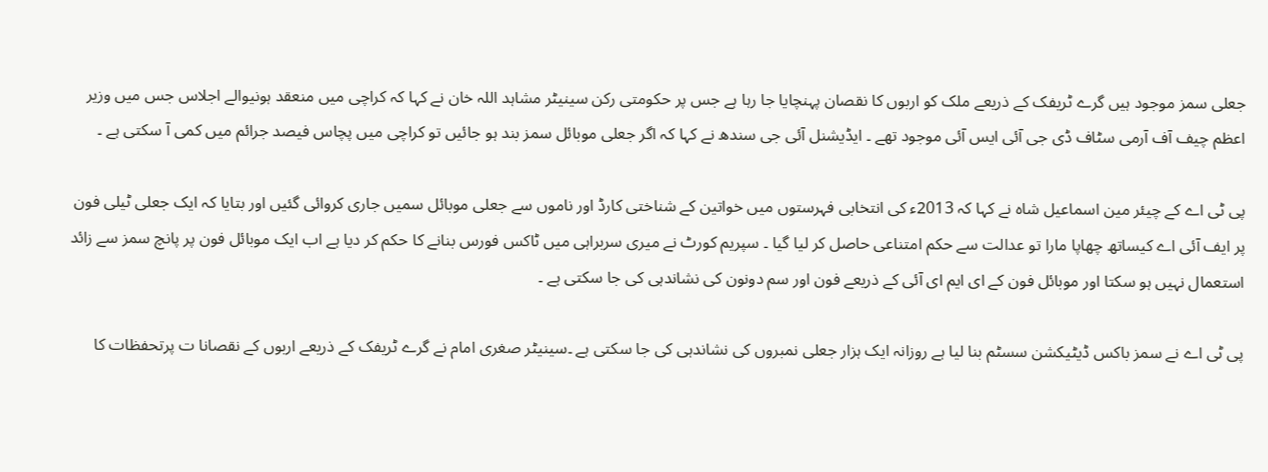جعلی سمز موجود ہیں گرے ٹریفک کے ذریعے ملک کو اربوں کا نقصان پہنچایا جا رہا ہے جس پر حکومتی رکن سینیٹر مشاہد اللہ خان نے کہا کہ کراچی میں منعقد ہونیوالے اجلاس جس میں وزیر اعظم چیف آف آرمی سٹاف ڈی جی آئی ایس آئی موجود تھے ۔ ایڈیشنل آئی جی سندھ نے کہا کہ اگر جعلی موبائل سمز بند ہو جائیں تو کراچی میں پچاس فیصد جرائم میں کمی آ سکتی ہے ۔

پی ٹی اے کے چیئر مین اسماعیل شاہ نے کہا کہ 2013ء کی انتخابی فہرستوں میں خواتین کے شناختی کارڈ اور ناموں سے جعلی موبائل سمیں جاری کروائی گئیں اور بتایا کہ ایک جعلی ٹیلی فون پر ایف آئی اے کیساتھ چھاپا مارا تو عدالت سے حکم امتناعی حاصل کر لیا گیا ۔ سپریم کورٹ نے میری سربراہی میں ٹاکس فورس بنانے کا حکم کر دیا ہے اب ایک موبائل فون پر پانچ سمز سے زائد استعمال نہیں ہو سکتا اور موبائل فون کے ای ایم ای آئی کے ذریعے فون اور سم دونون کی نشاندہی کی جا سکتی ہے ۔

پی ٹی اے نے سمز باکس ڈیٹیکشن سسٹم بنا لیا ہے روزانہ ایک ہزار جعلی نمبروں کی نشاندہی کی جا سکتی ہے ۔سینیٹر صغری امام نے گرے ٹریفک کے ذریعے اربوں کے نقصانا ت پرتحفظات کا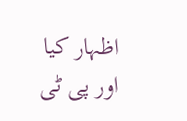اظہار کیا اور پی ٹی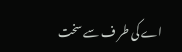اے کی طر ف سے سخت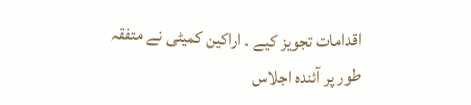اقدامات تجویز کیے ۔ اراکین کمیٹی نے متفقہ طور پر آئندہ اجلاس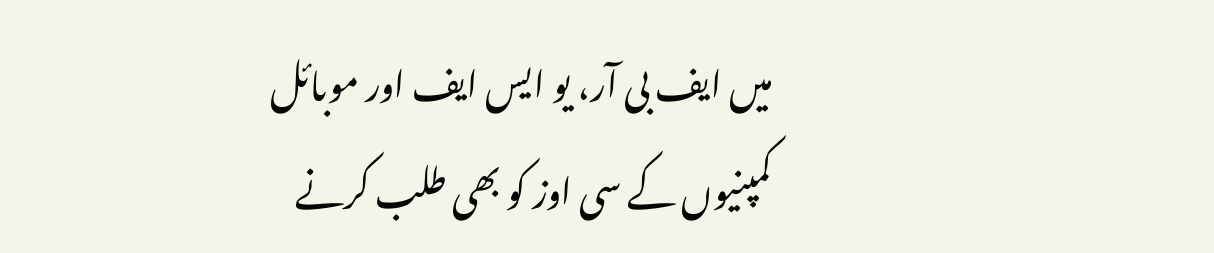میں ایف بی آر، یو ایس ایف اور موبائل کمپنیوں کے سی اوز کو بھی طلب کرنے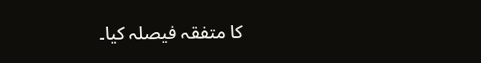کا متفقہ فیصلہ کیا۔